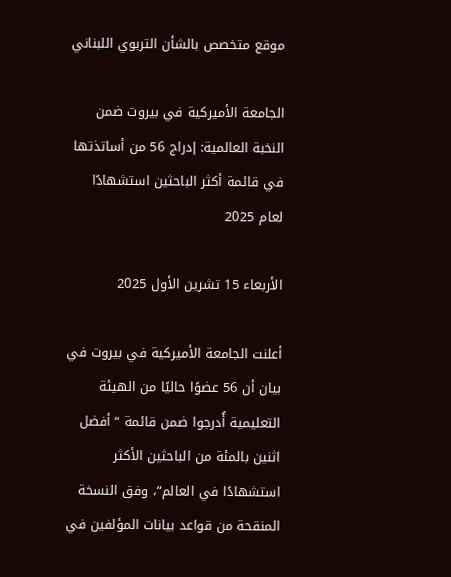موقع متخصص بالشأن التربوي اللبناني

الجامعة الأميركية في بيروت ضمن النخبة العالمية: إدراج 56 من أساتذتها في قائمة أكثر الباحثين استشهادًا لعام 2025

الأربعاء 15 تشرين الأول 2025

أعلنت الجامعة الأميركية في بيروت في بيان أن 56 عضوًا حاليًا من الهيئة التعليمية أُدرجوا ضمن قائمة “أفضل اثنين بالمئة من الباحثين الأكثر استشهادًا في العالم”، وفق النسخة المنقحة من قواعد بيانات المؤلفين في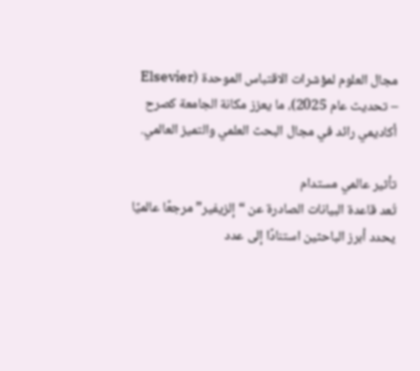مجال العلوم لمؤشرات الاقتباس الموحدة (Elsevier – تحديث عام 2025)، ما يعزز مكانة الجامعة كصرح أكاديمي رائد في مجال البحث العلمي والتميز العالمي.

تأثير عالمي مستدام
تُعد قاعدة البيانات الصادرة عن “إلزيفير” مرجعًا عالميًا يحدد أبرز الباحثين استنادًا إلى عدد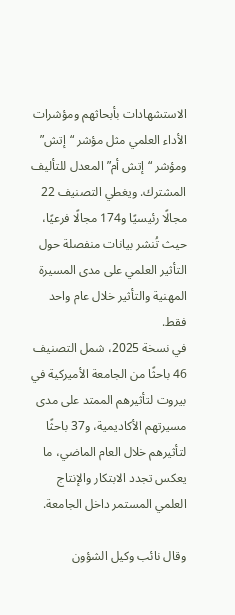الاستشهادات بأبحاثهم ومؤشرات الأداء العلمي مثل مؤشر “إتش” ومؤشر “إتش أم” المعدل للتأليف المشترك. ويغطي التصنيف 22 مجالًا رئيسيًا و174 مجالًا فرعيًا، حيث تُنشر بيانات منفصلة حول التأثير العلمي على مدى المسيرة المهنية والتأثير خلال عام واحد فقط.
في نسخة 2025، شمل التصنيف 46 باحثًا من الجامعة الأميركية في بيروت لتأثيرهم الممتد على مدى مسيرتهم الأكاديمية، و37 باحثًا لتأثيرهم خلال العام الماضي، ما يعكس تجدد الابتكار والإنتاج العلمي المستمر داخل الجامعة.

وقال نائب وكيل الشؤون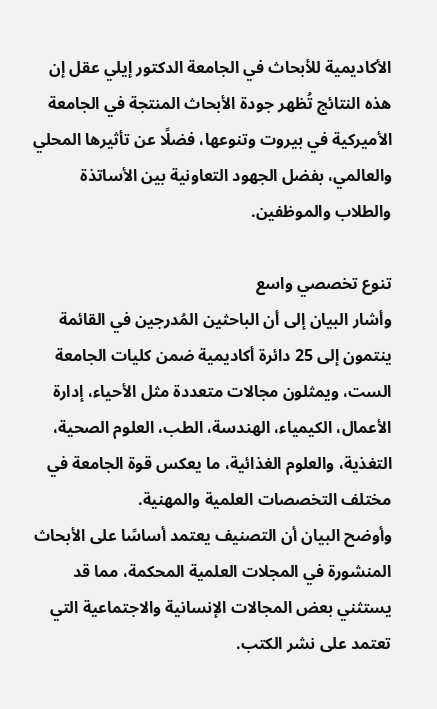الأكاديمية للأبحاث في الجامعة الدكتور إيلي عقل إن هذه النتائج تُظهر جودة الأبحاث المنتجة في الجامعة الأميركية في بيروت وتنوعها، فضلًا عن تأثيرها المحلي والعالمي، بفضل الجهود التعاونية بين الأساتذة والطلاب والموظفين.

تنوع تخصصي واسع
وأشار البيان إلى أن الباحثين المُدرجين في القائمة ينتمون إلى 25 دائرة أكاديمية ضمن كليات الجامعة الست، ويمثلون مجالات متعددة مثل الأحياء، إدارة الأعمال، الكيمياء، الهندسة، الطب، العلوم الصحية، التغذية، والعلوم الغذائية، ما يعكس قوة الجامعة في مختلف التخصصات العلمية والمهنية.
وأوضح البيان أن التصنيف يعتمد أساسًا على الأبحاث المنشورة في المجلات العلمية المحكمة، مما قد يستثني بعض المجالات الإنسانية والاجتماعية التي تعتمد على نشر الكتب.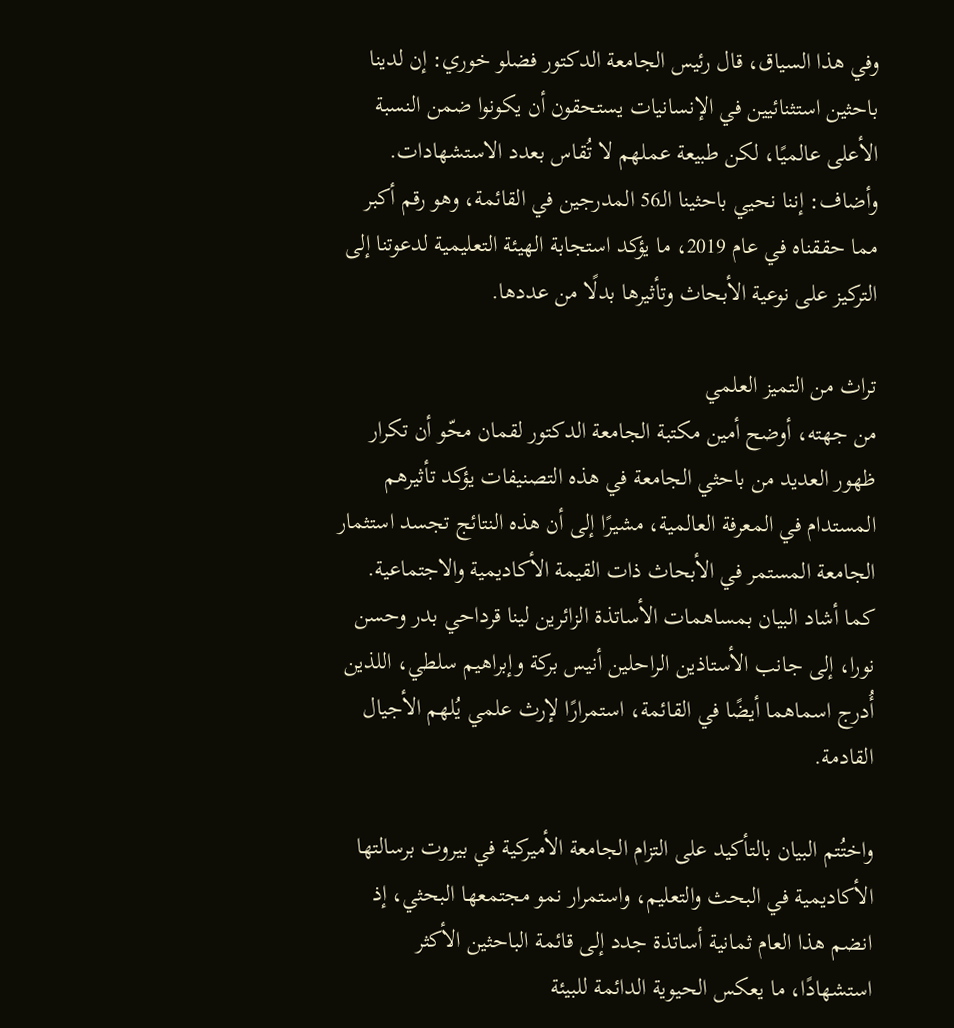وفي هذا السياق، قال رئيس الجامعة الدكتور فضلو خوري: إن لدينا باحثين استثنائيين في الإنسانيات يستحقون أن يكونوا ضمن النسبة الأعلى عالميًا، لكن طبيعة عملهم لا تُقاس بعدد الاستشهادات. وأضاف: إننا نحيي باحثينا الـ56 المدرجين في القائمة، وهو رقم أكبر مما حققناه في عام 2019، ما يؤكد استجابة الهيئة التعليمية لدعوتنا إلى التركيز على نوعية الأبحاث وتأثيرها بدلًا من عددها.

تراث من التميز العلمي
من جهته، أوضح أمين مكتبة الجامعة الدكتور لقمان محّو أن تكرار ظهور العديد من باحثي الجامعة في هذه التصنيفات يؤكد تأثيرهم المستدام في المعرفة العالمية، مشيرًا إلى أن هذه النتائج تجسد استثمار الجامعة المستمر في الأبحاث ذات القيمة الأكاديمية والاجتماعية.
كما أشاد البيان بمساهمات الأساتذة الزائرين لينا قرداحي بدر وحسن نورا، إلى جانب الأستاذين الراحلين أنيس بركة وإبراهيم سلطي، اللذين أُدرج اسماهما أيضًا في القائمة، استمرارًا لإرث علمي يُلهم الأجيال القادمة.

واختُتم البيان بالتأكيد على التزام الجامعة الأميركية في بيروت برسالتها الأكاديمية في البحث والتعليم، واستمرار نمو مجتمعها البحثي، إذ انضم هذا العام ثمانية أساتذة جدد إلى قائمة الباحثين الأكثر استشهادًا، ما يعكس الحيوية الدائمة للبيئة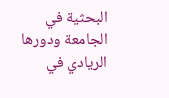البحثية في الجامعة ودورها الريادي في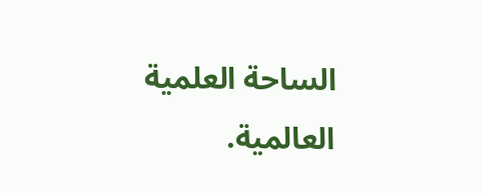الساحة العلمية العالمية.